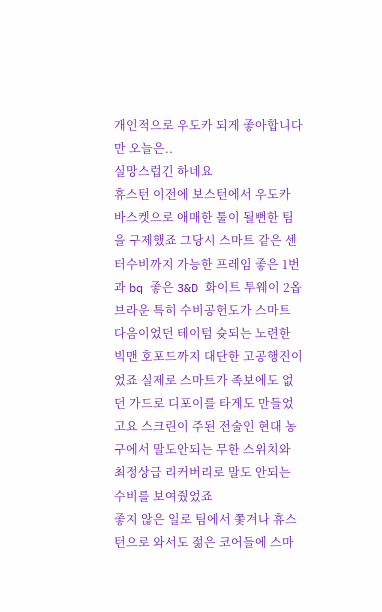개인적으로 우도카 되게 좋아합니다만 오늘은..
실망스럽긴 하네요
휴스턴 이전에 보스턴에서 우도카 바스켓으로 애매한 툴이 될뻔한 팀을 구제했죠 그당시 스마트 같은 센터수비까지 가능한 프레임 좋은 1번과 bq 좋은 3&D 화이트 투웨이 2옵 브라운 특히 수비공헌도가 스마트 다음이었던 테이텀 슛되는 노련한 빅맨 호포드까지 대단한 고공행진이었죠 실제로 스마트가 족보에도 없던 가드로 디포이를 타게도 만들었고요 스크린이 주된 전술인 현대 농구에서 말도안되는 무한 스위치와 최정상급 리커버리로 말도 안되는 수비를 보여줬었죠
좋지 않은 일로 팀에서 쫓겨나 휴스턴으로 와서도 젊은 코어들에 스마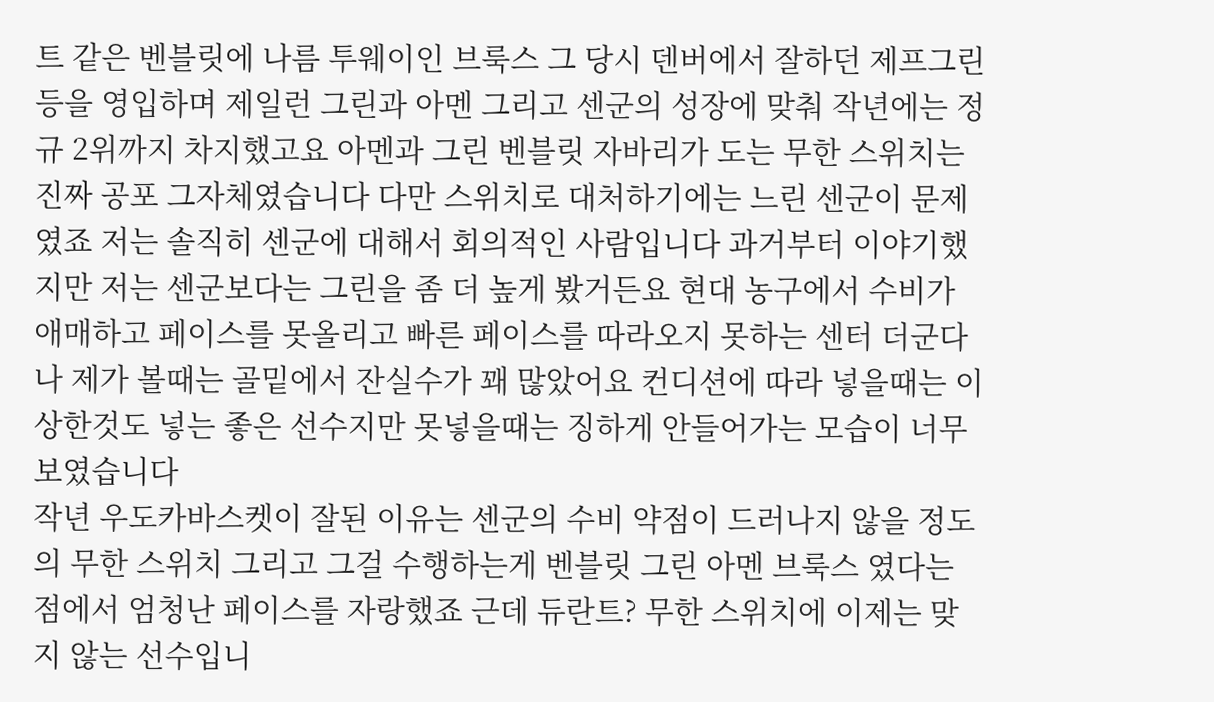트 같은 벤블릿에 나름 투웨이인 브룩스 그 당시 덴버에서 잘하던 제프그린 등을 영입하며 제일런 그린과 아멘 그리고 센군의 성장에 맞춰 작년에는 정규 2위까지 차지했고요 아멘과 그린 벤블릿 자바리가 도는 무한 스위치는 진짜 공포 그자체였습니다 다만 스위치로 대처하기에는 느린 센군이 문제였죠 저는 솔직히 센군에 대해서 회의적인 사람입니다 과거부터 이야기했지만 저는 센군보다는 그린을 좀 더 높게 봤거든요 현대 농구에서 수비가 애매하고 페이스를 못올리고 빠른 페이스를 따라오지 못하는 센터 더군다나 제가 볼때는 골밑에서 잔실수가 꽤 많았어요 컨디션에 따라 넣을때는 이상한것도 넣는 좋은 선수지만 못넣을때는 징하게 안들어가는 모습이 너무 보였습니다
작년 우도카바스켓이 잘된 이유는 센군의 수비 약점이 드러나지 않을 정도의 무한 스위치 그리고 그걸 수행하는게 벤블릿 그린 아멘 브룩스 였다는 점에서 엄청난 페이스를 자랑했죠 근데 듀란트? 무한 스위치에 이제는 맞지 않는 선수입니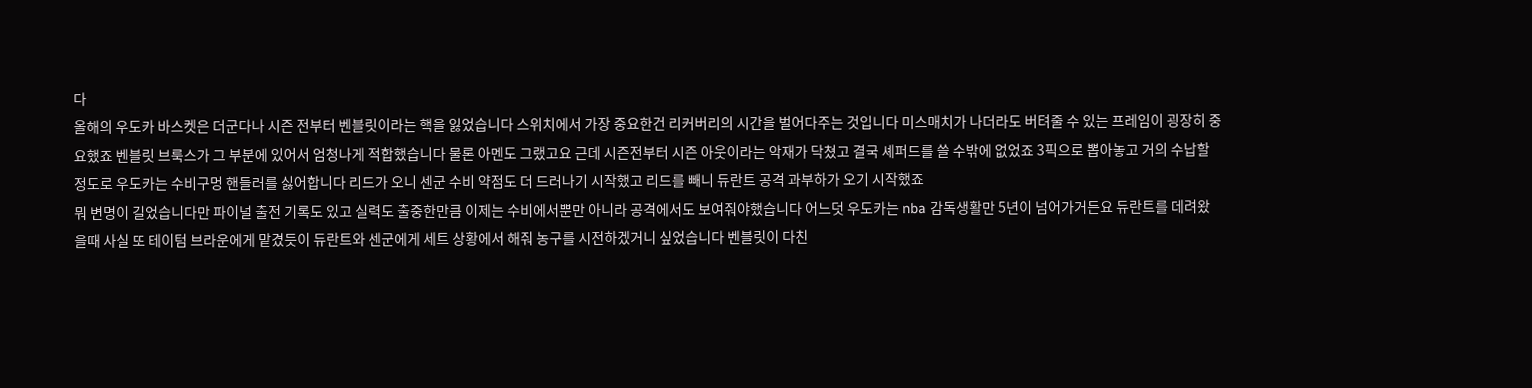다
올해의 우도카 바스켓은 더군다나 시즌 전부터 벤블릿이라는 핵을 잃었습니다 스위치에서 가장 중요한건 리커버리의 시간을 벌어다주는 것입니다 미스매치가 나더라도 버텨줄 수 있는 프레임이 굉장히 중요했죠 벤블릿 브룩스가 그 부분에 있어서 엄청나게 적합했습니다 물론 아멘도 그랬고요 근데 시즌전부터 시즌 아웃이라는 악재가 닥쳤고 결국 셰퍼드를 쓸 수밖에 없었죠 3픽으로 뽑아놓고 거의 수납할 정도로 우도카는 수비구멍 핸들러를 싫어합니다 리드가 오니 센군 수비 약점도 더 드러나기 시작했고 리드를 빼니 듀란트 공격 과부하가 오기 시작했죠
뭐 변명이 길었습니다만 파이널 출전 기록도 있고 실력도 출중한만큼 이제는 수비에서뿐만 아니라 공격에서도 보여줘야했습니다 어느덧 우도카는 nba 감독생활만 5년이 넘어가거든요 듀란트를 데려왔을때 사실 또 테이텀 브라운에게 맡겼듯이 듀란트와 센군에게 세트 상황에서 해줘 농구를 시전하겠거니 싶었습니다 벤블릿이 다친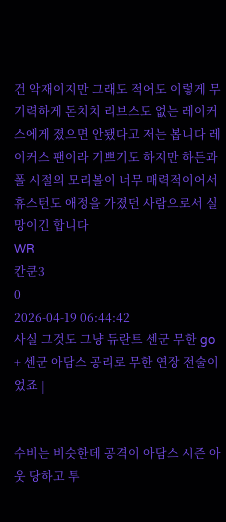건 악재이지만 그래도 적어도 이렇게 무기력하게 돈치치 리브스도 없는 레이커스에게 졌으면 안됐다고 저는 봅니다 레이커스 팬이라 기쁘기도 하지만 하든과 폴 시절의 모리볼이 너무 매력적이어서 휴스턴도 애정을 가졌던 사람으로서 실망이긴 합니다
WR
칸쿤3
0
2026-04-19 06:44:42
사실 그것도 그냥 듀란트 센군 무한 go + 센군 아담스 공리로 무한 연장 전술이었죠 |


수비는 비슷한데 공격이 아담스 시즌 아웃 당하고 투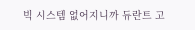빅 시스템 없어지니까 듀란트 고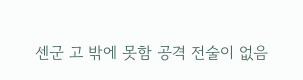센군 고 밖에 못함 공격 전술이 없음